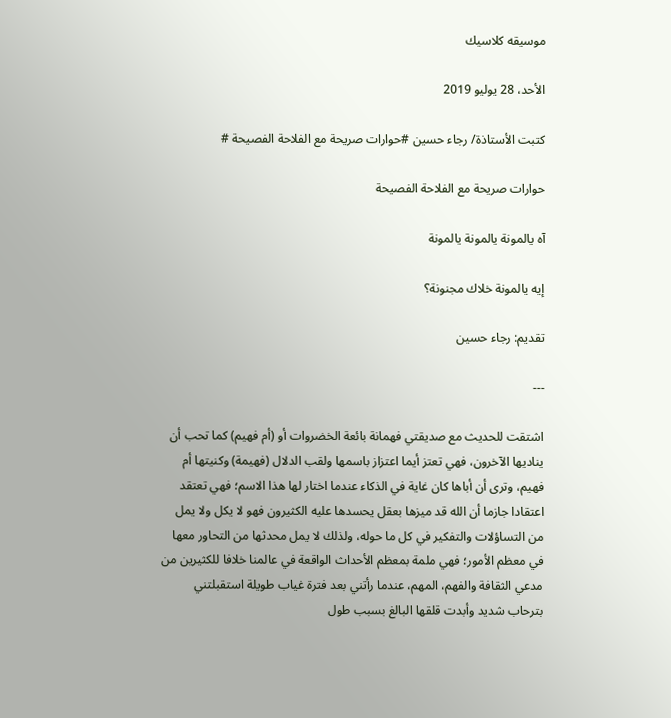موسيقه كلاسيك

الأحد، 28 يوليو 2019

كتبت الأستاذة/ رجاء حسين #حوارات صريحة مع الفلاحة الفصيحة #

حوارات صريحة مع الفلاحة الفصيحة

آه يالمونة يالمونة يالمونة

إيه يالمونة خلاك مجنونة؟

تقديم: رجاء حسين

---

اشتقت للحديث مع صديقتي فهمانة بائعة الخضروات أو (أم فهيم) كما تحب أن يناديها الآخرون، فهي تعتز أيما اعتزاز باسمها ولقب الدلال (فهيمة) وكنيتها أم فهيم، وترى أن أباها كان غاية في الذكاء عندما اختار لها هذا الاسم؛ فهي تعتقد اعتقادا جازما أن الله قد ميزها بعقل يحسدها عليه الكثيرون فهو لا يكل ولا يمل من التساؤلات والتفكير في كل ما حوله، ولذلك لا يمل محدثها من التحاور معها في معظم الأمور؛ فهي ملمة بمعظم الأحداث الواقعة في عالمنا خلافا للكثيرين من مدعي الثقافة والفهم، المهم، عندما رأتني بعد فترة غياب طويلة استقبلتني بترحاب شديد وأبدت قلقها البالغ بسبب طول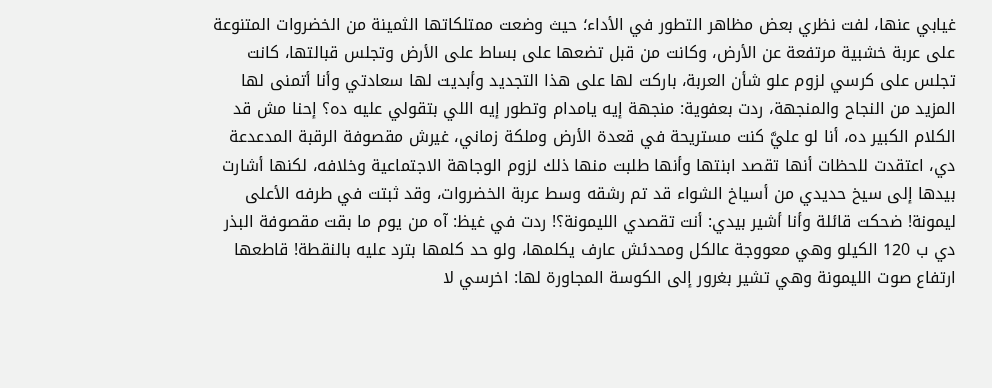غيابي عنها، لفت نظري بعض مظاهر التطور في الأداء؛ حيث وضعت ممتلكاتها الثمينة من الخضروات المتنوعة على عربة خشبية مرتفعة عن الأرض، وكانت من قبل تضعها على بساط على الأرض وتجلس قبالتها، كانت تجلس على كرسي لزوم علو شأن العربة، باركت لها على هذا التجديد وأبديت لها سعادتي وأنا أتمنى لها المزيد من النجاح والمنجهة، ردت بعفوية: منجهة إيه يامدام وتطور إيه اللي بتقولي عليه ده؟ إحنا مش قد الكلام الكبير ده، أنا لو عليَّ كنت مستريحة في قعدة الأرض وملكة زماني، غيرش مقصوفة الرقبة المدعدعة دي، اعتقدت للحظات أنها تقصد ابنتها وأنها طلبت منها ذلك لزوم الوجاهة الاجتماعية وخلافه، لكنها أشارت بيدها إلى سيخ حديدي من أسياخ الشواء قد تم رشقه وسط عربة الخضروات، وقد ثبتت في طرفه الأعلى ليمونة! ضحكت قائلة وأنا أشير بيدي: أنت تقصدي الليمونة؟! ردت في غيظ: آه من يوم ما بقت مقصوفة البذر دي ب 120 الكيلو وهي معووجة عالكل ومحدئش عارف يكلمها، ولو حد كلمها بترد عليه بالنقطة! قاطعها ارتفاع صوت الليمونة وهي تشير بغرور إلى الكوسة المجاورة لها: اخرسي لا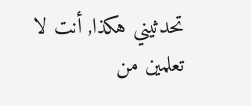تحدثيني هكذا, أنت لا تعلمين من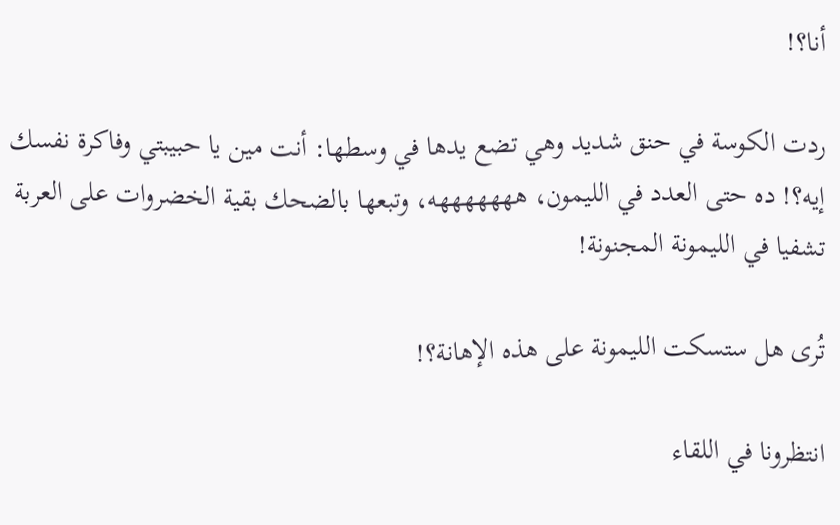أنا؟!

ردت الكوسة في حنق شديد وهي تضع يدها في وسطها: أنت مين يا حبيبتي وفاكرة نفسك إيه؟! ده حتى العدد في الليمون، هههههههه، وتبعها بالضحك بقية الخضروات على العربة تشفيا في الليمونة المجنونة!

تُرى هل ستسكت الليمونة على هذه الإهانة؟!

انتظرونا في اللقاء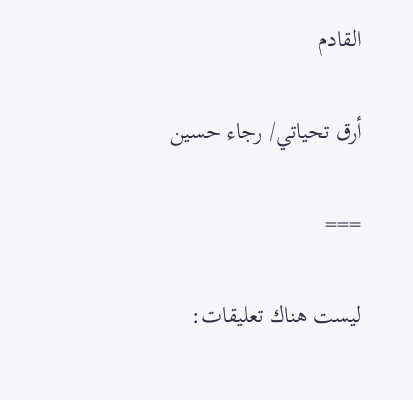القادم

أرق تحياتي/ رجاء حسين

===

ليست هناك تعليقات: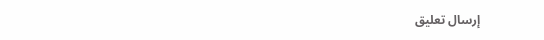إرسال تعليق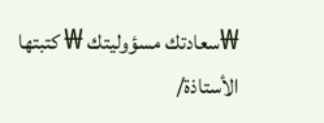₩سعادتك مسؤوليتك ₩ كتبتها الأستاذة/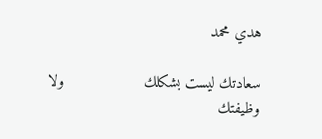هدي محمد

سعادتك ليست بشكلك                 ولا وظيفتك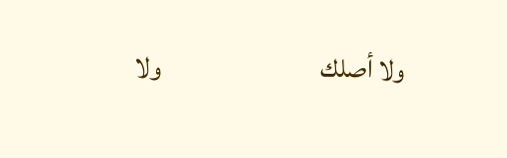ولا أصلك                               ولا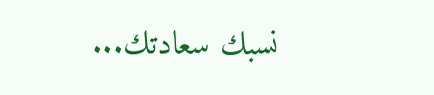نسبك سعادتك...